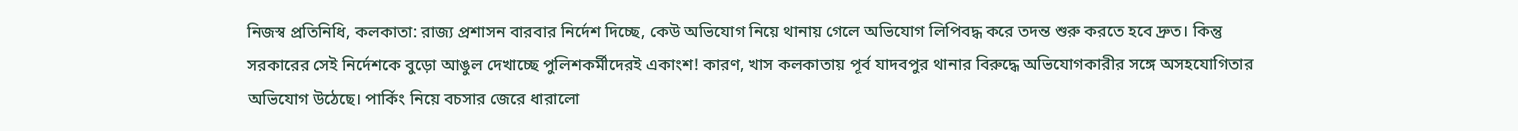নিজস্ব প্রতিনিধি, কলকাতা: রাজ্য প্রশাসন বারবার নির্দেশ দিচ্ছে, কেউ অভিযোগ নিয়ে থানায় গেলে অভিযোগ লিপিবদ্ধ করে তদন্ত শুরু করতে হবে দ্রুত। কিন্তু সরকারের সেই নির্দেশকে বুড়ো আঙুল দেখাচ্ছে পুলিশকর্মীদেরই একাংশ! কারণ, খাস কলকাতায় পূর্ব যাদবপুর থানার বিরুদ্ধে অভিযোগকারীর সঙ্গে অসহযোগিতার অভিযোগ উঠেছে। পার্কিং নিয়ে বচসার জেরে ধারালো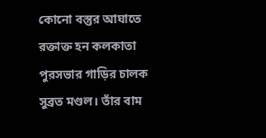কোনো বস্তুর আঘাতে রক্তাক্ত হন কলকাতা পুরসভার গাড়ির চালক সুব্রত মণ্ডল। তাঁর বাম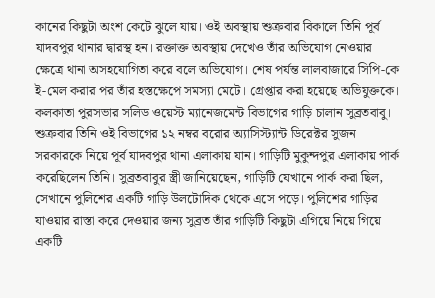কানের কিছুটা অংশ কেটে ঝুলে যায়। ওই অবস্থায় শুক্রবার বিকালে তিনি পূর্ব যাদবপুর থানার দ্বারস্থ হন। রক্তাক্ত অবস্থায় দেখেও তাঁর অভিযোগ নেওয়ার ক্ষেত্রে থানা অসহযোগিতা করে বলে অভিযোগ। শেষ পর্যন্ত লালবাজারে সিপি-কে ই-মেল করার পর তাঁর হস্তক্ষেপে সমস্যা মেটে। গ্রেপ্তার করা হয়েছে অভিযুক্তকে।
কলকাতা পুরসভার সলিড ওয়েস্ট ম্যানেজমেন্ট বিভাগের গাড়ি চালান সুব্রতবাবু। শুক্রবার তিনি ওই বিভাগের ১২ নম্বর বরোর অ্যাসিস্ট্যান্ট ডিরেক্টর সুজন সরকারকে নিয়ে পূর্ব যাদবপুর থানা এলাকায় যান। গাড়িটি মুকুন্দপুর এলাকায় পার্ক করেছিলেন তিনি। সুব্রতবাবুর স্ত্রী জানিয়েছেন, গাড়িটি যেখানে পার্ক করা ছিল, সেখানে পুলিশের একটি গাড়ি উলটোদিক থেকে এসে পড়ে। পুলিশের গাড়ির যাওয়ার রাস্তা করে দেওয়ার জন্য সুব্রত তাঁর গাড়িটি কিছুটা এগিয়ে নিয়ে গিয়ে একটি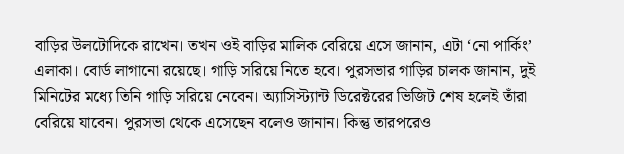বাড়ির উলটোদিকে রাখেন। তখন ওই বাড়ির মালিক বেরিয়ে এসে জানান, এটা ‘নো পার্কিং’ এলাকা। বোর্ড লাগানো রয়েছে। গাড়ি সরিয়ে নিতে হবে। পুরসভার গাড়ির চালক জানান, দুই মিনিটের মধ্যে তিনি গাড়ি সরিয়ে নেবেন। অ্যাসিস্ট্যান্ট ডিরেক্টরের ভিজিট শেষ হলেই তাঁরা বেরিয়ে যাবেন। পুরসভা থেকে এসেছেন বলেও জানান। কিন্তু তারপরেও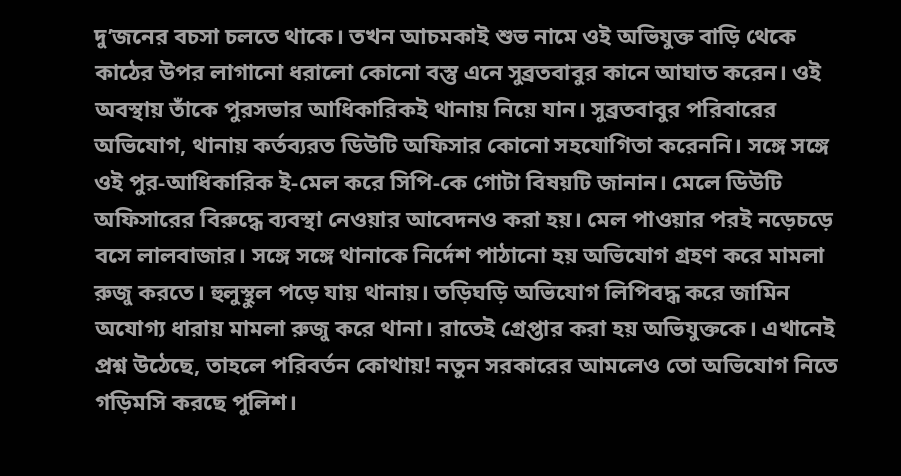দু’জনের বচসা চলতে থাকে। তখন আচমকাই শুভ নামে ওই অভিযুক্ত বাড়ি থেকে কাঠের উপর লাগানো ধরালো কোনো বস্তু এনে সুব্রতবাবুর কানে আঘাত করেন। ওই অবস্থায় তাঁকে পুরসভার আধিকারিকই থানায় নিয়ে যান। সুব্রতবাবুর পরিবারের অভিযোগ, থানায় কর্তব্যরত ডিউটি অফিসার কোনো সহযোগিতা করেননি। সঙ্গে সঙ্গে ওই পুর-আধিকারিক ই-মেল করে সিপি-কে গোটা বিষয়টি জানান। মেলে ডিউটি অফিসারের বিরুদ্ধে ব্যবস্থা নেওয়ার আবেদনও করা হয়। মেল পাওয়ার পরই নড়েচড়ে বসে লালবাজার। সঙ্গে সঙ্গে থানাকে নির্দেশ পাঠানো হয় অভিযোগ গ্রহণ করে মামলা রুজু করতে। হুলুস্থুল পড়ে যায় থানায়। তড়িঘড়ি অভিযোগ লিপিবদ্ধ করে জামিন অযোগ্য ধারায় মামলা রুজু করে থানা। রাতেই গ্রেপ্তার করা হয় অভিযুক্তকে। এখানেই প্রশ্ন উঠেছে, তাহলে পরিবর্তন কোথায়! নতুন সরকারের আমলেও তো অভিযোগ নিতে গড়িমসি করছে পুলিশ।